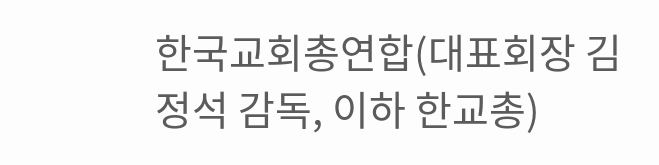한국교회총연합(대표회장 김정석 감독, 이하 한교총)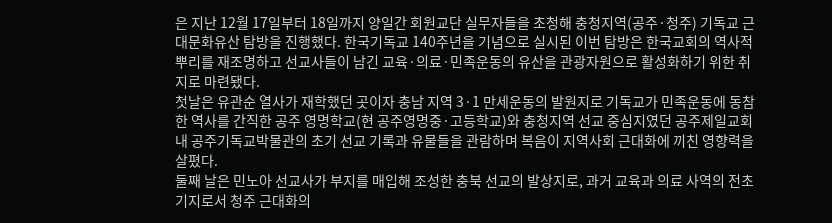은 지난 12월 17일부터 18일까지 양일간 회원교단 실무자들을 초청해 충청지역(공주·청주) 기독교 근대문화유산 탐방을 진행했다. 한국기독교 140주년을 기념으로 실시된 이번 탐방은 한국교회의 역사적 뿌리를 재조명하고 선교사들이 남긴 교육·의료·민족운동의 유산을 관광자원으로 활성화하기 위한 취지로 마련됐다.
첫날은 유관순 열사가 재학했던 곳이자 충남 지역 3·1 만세운동의 발원지로 기독교가 민족운동에 동참한 역사를 간직한 공주 영명학교(현 공주영명중·고등학교)와 충청지역 선교 중심지였던 공주제일교회 내 공주기독교박물관의 초기 선교 기록과 유물들을 관람하며 복음이 지역사회 근대화에 끼친 영향력을 살폈다.
둘째 날은 민노아 선교사가 부지를 매입해 조성한 충북 선교의 발상지로, 과거 교육과 의료 사역의 전초기지로서 청주 근대화의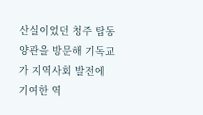산실이었던 청주 탑동양관을 방문해 기독교가 지역사회 발전에 기여한 역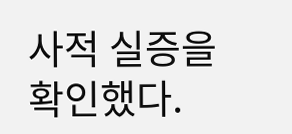사적 실증을 확인했다.